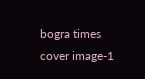bogra times cover image-1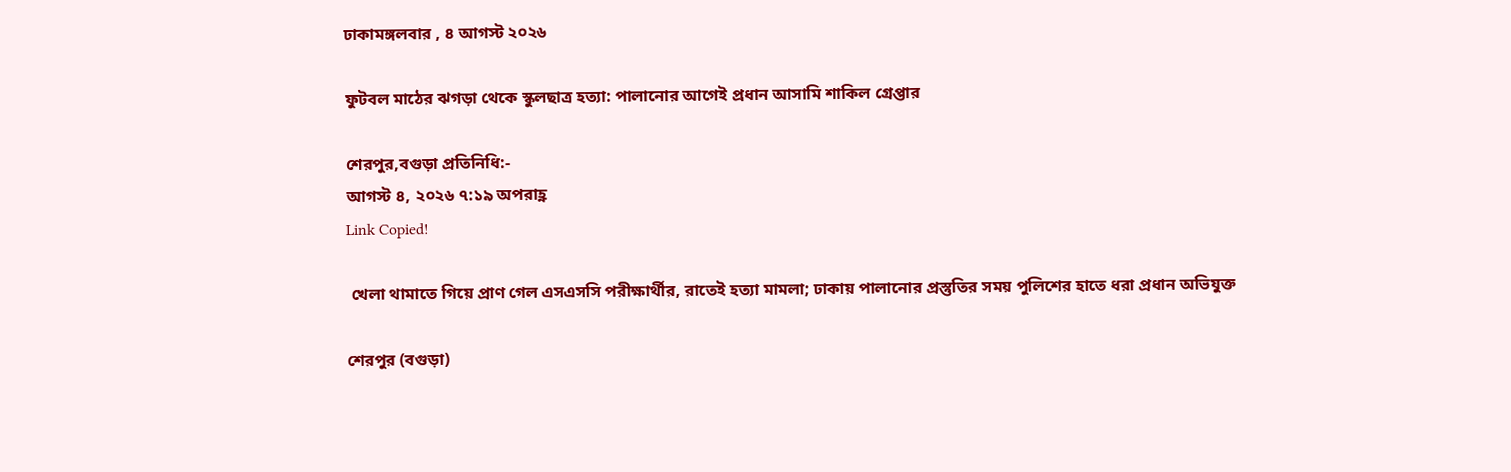ঢাকামঙ্গলবার , ৪ আগস্ট ২০২৬

ফুটবল মাঠের ঝগড়া থেকে স্কুলছাত্র হত্যা: পালানোর আগেই প্রধান আসামি শাকিল গ্রেপ্তার

শেরপুর,বগুড়া প্রতিনিধি:-
আগস্ট ৪, ২০২৬ ৭:১৯ অপরাহ্ণ
Link Copied!

 খেলা থামাতে গিয়ে প্রাণ গেল এসএসসি পরীক্ষার্থীর, রাতেই হত্যা মামলা; ঢাকায় পালানোর প্রস্তুতির সময় পুলিশের হাতে ধরা প্রধান অভিযুক্ত

শেরপুর (বগুড়া)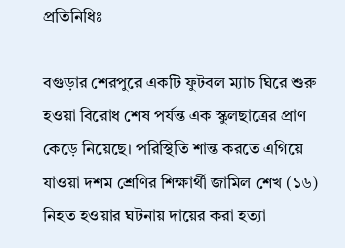প্রতিনিধিঃ

বগুড়ার শেরপুরে একটি ফুটবল ম্যাচ ঘিরে শুরু হওয়া বিরোধ শেষ পর্যন্ত এক স্কুলছাত্রের প্রাণ কেড়ে নিয়েছে। পরিস্থিতি শান্ত করতে এগিয়ে যাওয়া দশম শ্রেণির শিক্ষার্থী জামিল শেখ (১৬) নিহত হওয়ার ঘটনায় দায়ের করা হত্যা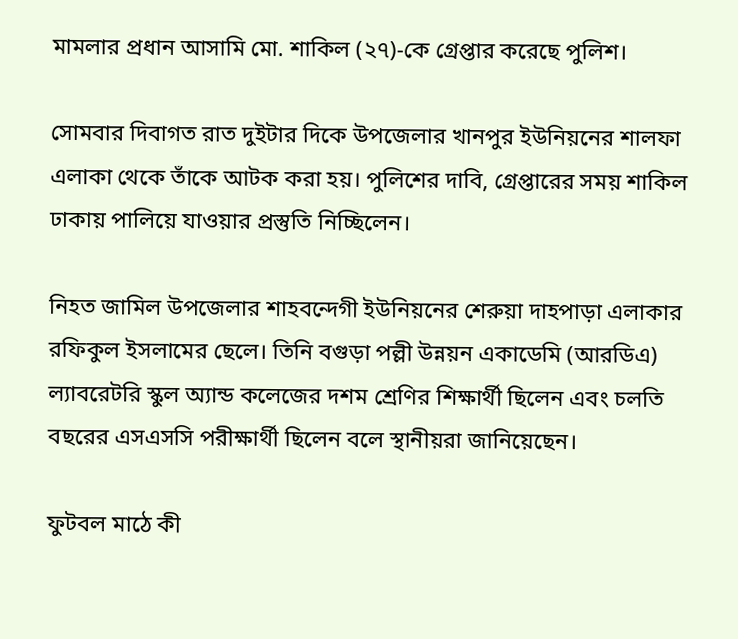মামলার প্রধান আসামি মো. শাকিল (২৭)-কে গ্রেপ্তার করেছে পুলিশ।

সোমবার দিবাগত রাত দুইটার দিকে উপজেলার খানপুর ইউনিয়নের শালফা এলাকা থেকে তাঁকে আটক করা হয়। পুলিশের দাবি, গ্রেপ্তারের সময় শাকিল ঢাকায় পালিয়ে যাওয়ার প্রস্তুতি নিচ্ছিলেন।

নিহত জামিল উপজেলার শাহবন্দেগী ইউনিয়নের শেরুয়া দাহপাড়া এলাকার রফিকুল ইসলামের ছেলে। তিনি বগুড়া পল্লী উন্নয়ন একাডেমি (আরডিএ) ল্যাবরেটরি স্কুল অ্যান্ড কলেজের দশম শ্রেণির শিক্ষার্থী ছিলেন এবং চলতি বছরের এসএসসি পরীক্ষার্থী ছিলেন বলে স্থানীয়রা জানিয়েছেন।

ফুটবল মাঠে কী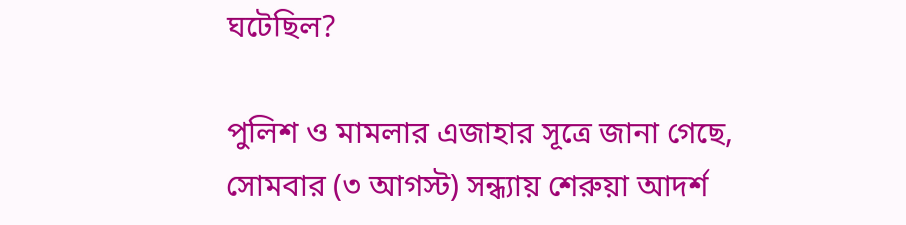ঘটেছিল?

পুলিশ ও মামলার এজাহার সূত্রে জানা গেছে, সোমবার (৩ আগস্ট) সন্ধ্যায় শেরুয়া আদর্শ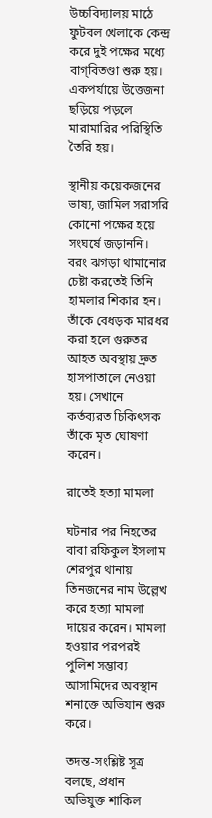উচ্চবিদ্যালয় মাঠে ফুটবল খেলাকে কেন্দ্র করে দুই পক্ষের মধ্যে বাগ্‌বিতণ্ডা শুরু হয়। একপর্যায়ে উত্তেজনা ছড়িয়ে পড়লে মারামারির পরিস্থিতি তৈরি হয়।

স্থানীয় কয়েকজনের ভাষ্য, জামিল সরাসরি কোনো পক্ষের হয়ে সংঘর্ষে জড়াননি। বরং ঝগড়া থামানোর চেষ্টা করতেই তিনি হামলার শিকার হন। তাঁকে বেধড়ক মারধর করা হলে গুরুতর আহত অবস্থায় দ্রুত হাসপাতালে নেওয়া হয়। সেখানে কর্তব্যরত চিকিৎসক তাঁকে মৃত ঘোষণা করেন।

রাতেই হত্যা মামলা

ঘটনার পর নিহতের বাবা রফিকুল ইসলাম শেরপুর থানায় তিনজনের নাম উল্লেখ করে হত্যা মামলা দায়ের করেন। মামলা হওয়ার পরপরই পুলিশ সম্ভাব্য আসামিদের অবস্থান শনাক্তে অভিযান শুরু করে।

তদন্ত-সংশ্লিষ্ট সূত্র বলছে, প্রধান অভিযুক্ত শাকিল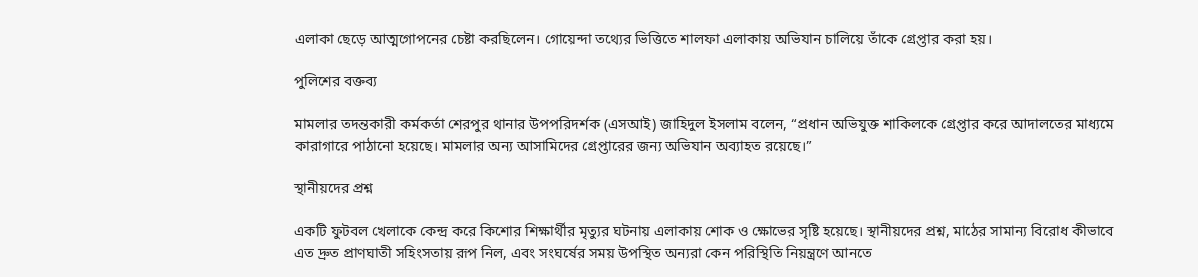এলাকা ছেড়ে আত্মগোপনের চেষ্টা করছিলেন। গোয়েন্দা তথ্যের ভিত্তিতে শালফা এলাকায় অভিযান চালিয়ে তাঁকে গ্রেপ্তার করা হয়।

পুলিশের বক্তব্য

মামলার তদন্তকারী কর্মকর্তা শেরপুর থানার উপপরিদর্শক (এসআই) জাহিদুল ইসলাম বলেন, “প্রধান অভিযুক্ত শাকিলকে গ্রেপ্তার করে আদালতের মাধ্যমে কারাগারে পাঠানো হয়েছে। মামলার অন্য আসামিদের গ্রেপ্তারের জন্য অভিযান অব্যাহত রয়েছে।”

স্থানীয়দের প্রশ্ন

একটি ফুটবল খেলাকে কেন্দ্র করে কিশোর শিক্ষার্থীর মৃত্যুর ঘটনায় এলাকায় শোক ও ক্ষোভের সৃষ্টি হয়েছে। স্থানীয়দের প্রশ্ন, মাঠের সামান্য বিরোধ কীভাবে এত দ্রুত প্রাণঘাতী সহিংসতায় রূপ নিল, এবং সংঘর্ষের সময় উপস্থিত অন্যরা কেন পরিস্থিতি নিয়ন্ত্রণে আনতে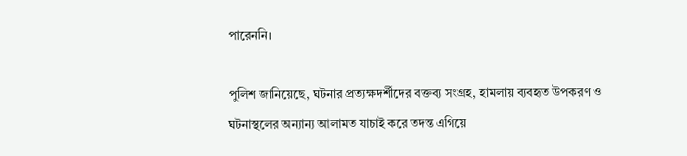পারেননি।

পুলিশ জানিয়েছে, ঘটনার প্রত্যক্ষদর্শীদের বক্তব্য সংগ্রহ, হামলায় ব্যবহৃত উপকরণ ও ঘটনাস্থলের অন্যান্য আলামত যাচাই করে তদন্ত এগিয়ে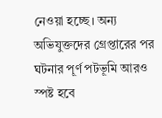নেওয়া হচ্ছে। অন্য অভিযুক্তদের গ্রেপ্তারের পর ঘটনার পূর্ণ পটভূমি আরও স্পষ্ট হবে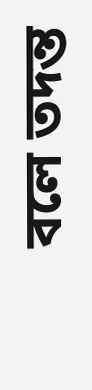বলে তদন্ত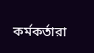কর্মকর্তারা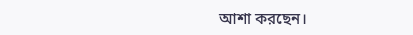আশা করছেন।